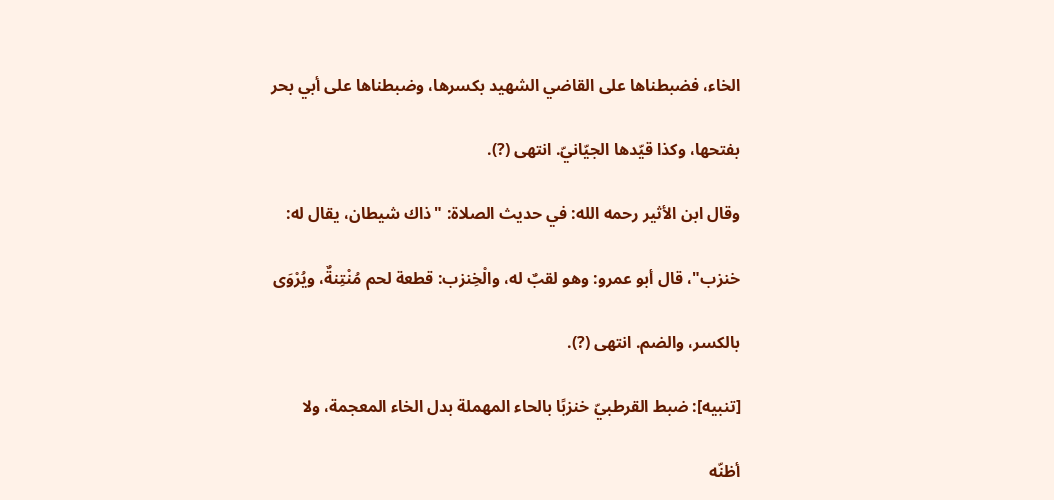الخاء، فضبطناها على القاضي الشهيد بكسرها، وضبطناها على أبي بحر

بفتحها، وكذا قيّدها الجيّانيّ. انتهى (?).

وقال ابن الأثير رحمه الله: في حديث الصلاة: "ذاك شيطان، يقال له:

خنزب"، قال أبو عمرو: وهو لقبٌ له، والْخِنزب: قطعة لحم مُنْتِنةٌ، ويُرْوَى

بالكسر، والضم. انتهى (?).

[تنبيه]: ضبط القرطبيّ خنزبًا بالحاء المهملة بدل الخاء المعجمة، ولا

أظنّه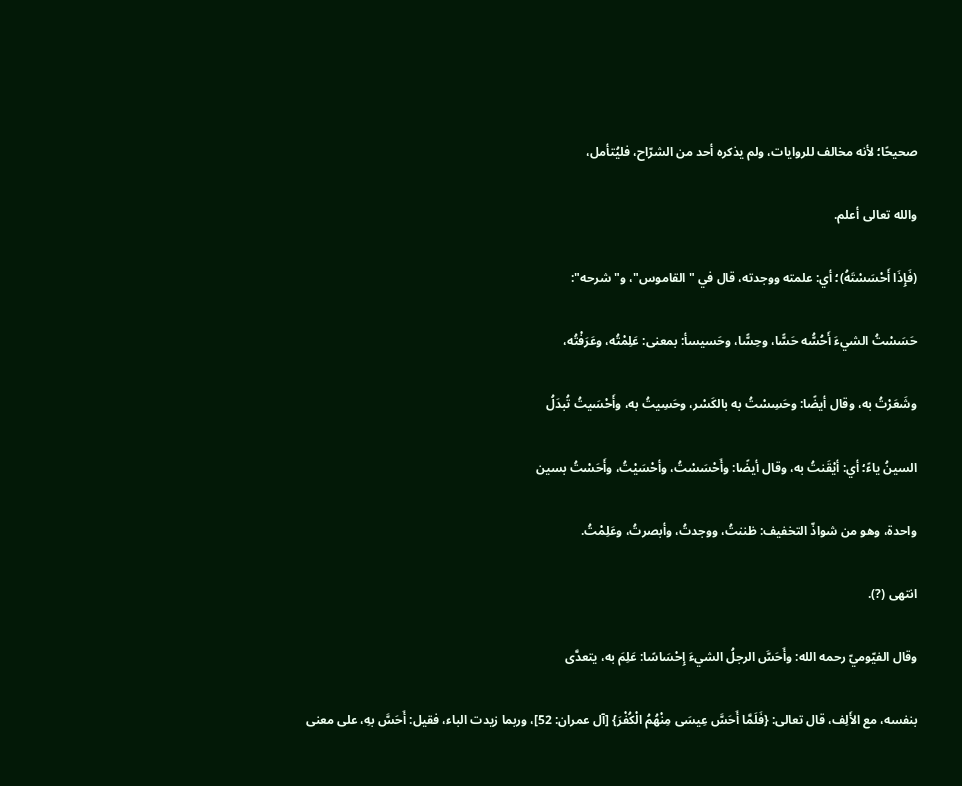صحيحًا؛ لأنه مخالف للروايات، ولم يذكره أحد من الشرّاح، فليُتأمل،

والله تعالى أعلم.

(فَإِذَا أَحْسَسْتَهُ)؛ أي: علمته ووجدته، قال في "القاموس"، و"شرحه":

حَسَسْتُ الشيءَ أَحُسُّه حَسًّا، وحِسًّا، وحَسيسأ: بمعنى: عَلِمْتُه، وعَرَفْتُه،

وشَعَرْتُ به، وقال أيضًا: وحَسِسْتُ به بالكَسْر، وحَسِيتُ به، وأَحْسَيتُ تُبدَلُ

السينُ ياءً؛ أي: أيْقَنتُ به، وقال أيضًا: وأَحْسَسْتُ، وأحْسَيْتُ، وأَحَسْتُ بسين

واحدة، وهو من شواذّ التخفيف: ظننتُ، ووجدتُ، وأبصرتُ، وعَلِمْتُ.

انتهى (?).

وقال الفيّوميّ رحمه الله: وأَحَسَّ الرجلُ الشيءَ إِحْسَاسًا: عَلِمَ به، يتعدَّى

بنفسه، مع الأَلِف، قال تعالى: {فَلَمَّا أَحَسَّ عِيسَى مِنْهُمُ الْكُفْرَ} [آل عمران: 52]، وربما زيدت الباء، فقيل: أَحَسَّ بهِ، على معنى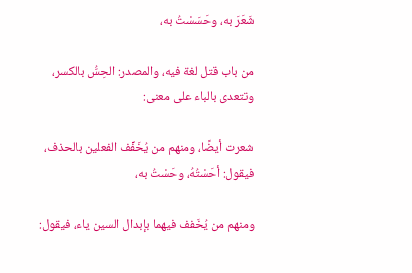شَعَرَ به، وحَسَسْتُ به،

من باب قتل لغة فيه، والمصدر: الحِسُّ بالكسر، وتتعدى بالباء على معنى:

شعرت أيضًا، ومنهم من يُخَفِّف الفعلين بالحذف، فيقول: أحَسْتُهُ، وحَسْتُ به،

ومنهم من يُخَفف فيهما بإبدال السين ياء، فيقول: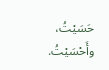حَسَيْتُ، وأَحْسَيْتُ.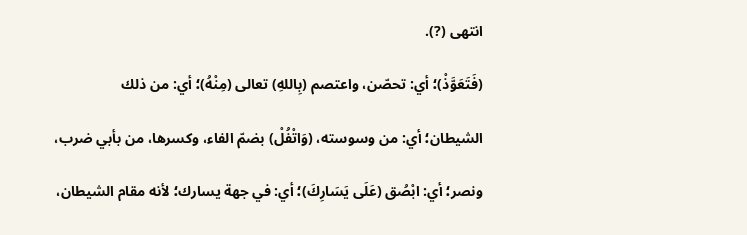انتهى (?).

(فَتَعَوَّذْ)؛ أي: تحصّن، واعتصم (بِاللهِ) تعالى (مِنْهُ)؛ أي: من ذلك

الشيطان؛ أي: من وسوسته، (وَاتْفُلْ) بضمّ الفاء، وكسرها، من بأبي ضرب،

ونصر؛ أي: ابْصُق (عَلَى يَسَارِكَ)؛ أي: في جهة يسارك؛ لأنه مقام الشيطان،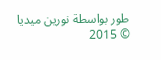طور بواسطة نورين ميديا © 2015